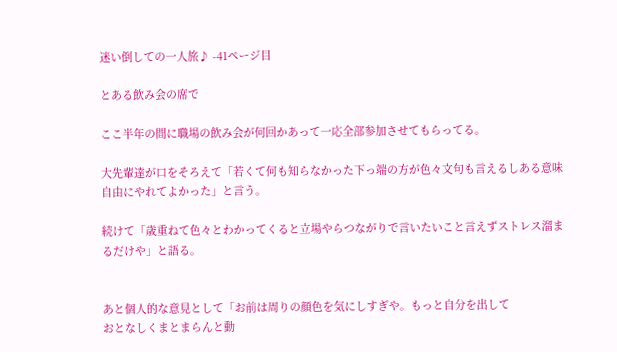迷い倒しての一人旅♪ -41ページ目

とある飲み会の席で

ここ半年の間に職場の飲み会が何回かあって一応全部参加させてもらってる。

大先輩達が口をそろえて「若くて何も知らなかった下っ端の方が色々文句も言えるしある意味自由にやれてよかった」と言う。

続けて「歳重ねて色々とわかってくると立場やらつながりで言いたいこと言えずストレス溜まるだけや」と語る。


あと個人的な意見として「お前は周りの顔色を気にしすぎや。もっと自分を出して
おとなしくまとまらんと動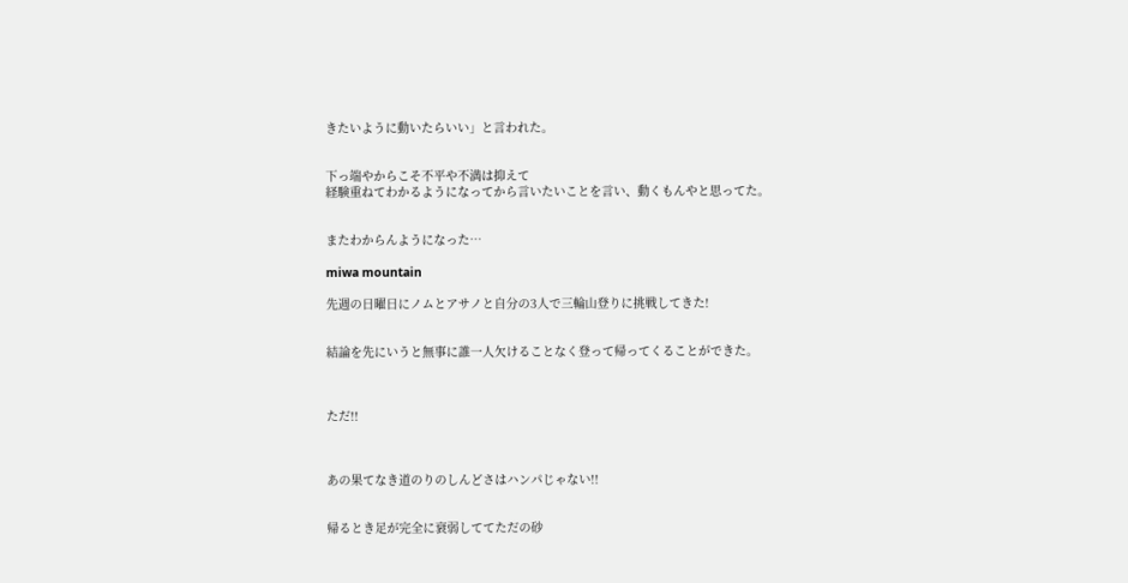きたいように動いたらいい」と言われた。


下っ端やからこそ不平や不満は抑えて
経験重ねてわかるようになってから言いたいことを言い、動くもんやと思ってた。


またわからんようになった…

miwa mountain

先週の日曜日にノムとアサノと自分の3人で三輪山登りに挑戦してきた!


結論を先にいうと無事に誰一人欠けることなく登って帰ってくることができた。



ただ!!



あの果てなき道のりのしんどさはハンパじゃない!!


帰るとき足が完全に衰弱しててただの砂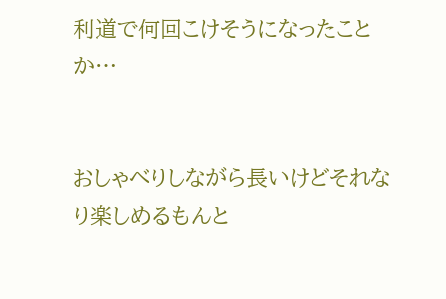利道で何回こけそうになったことか…


おしゃべりしながら長いけどそれなり楽しめるもんと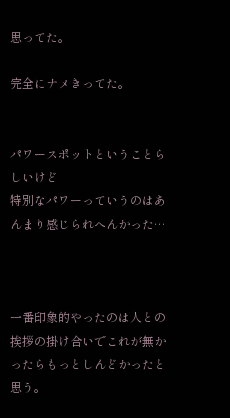思ってた。

完全にナメきってた。


パワースポットということらしいけど
特別なパワーっていうのはあんまり感じられへんかった…



一番印象的やったのは人との挨拶の掛け合いでこれが無かったらもっとしんどかったと思う。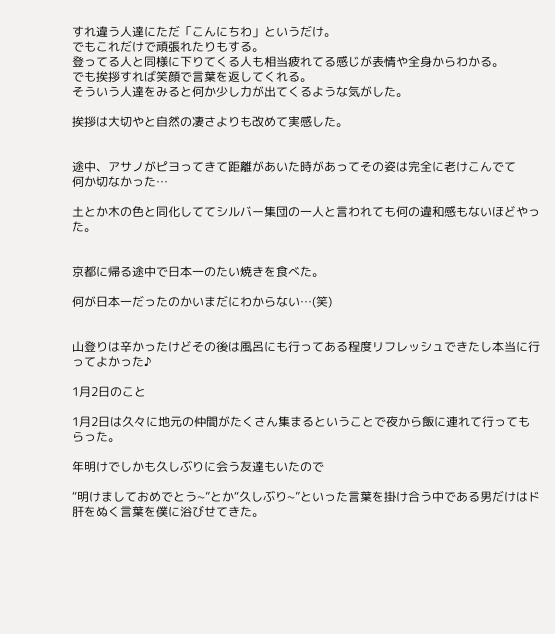すれ違う人達にただ「こんにちわ」というだけ。
でもこれだけで頑張れたりもする。
登ってる人と同様に下りてくる人も相当疲れてる感じが表情や全身からわかる。
でも挨拶すれば笑顔で言葉を返してくれる。
そういう人達をみると何か少し力が出てくるような気がした。

挨拶は大切やと自然の凄さよりも改めて実感した。


途中、アサノがピヨってきて距離があいた時があってその姿は完全に老けこんでて
何か切なかった…

土とか木の色と同化しててシルバー集団の一人と言われても何の違和感もないほどやった。


京都に帰る途中で日本一のたい焼きを食べた。

何が日本一だったのかいまだにわからない…(笑)


山登りは辛かったけどその後は風呂にも行ってある程度リフレッシュできたし本当に行ってよかった♪

1月2日のこと

1月2日は久々に地元の仲間がたくさん集まるということで夜から飯に連れて行ってもらった。

年明けでしかも久しぶりに会う友達もいたので

“明けましておめでとう~”とか“久しぶり~”といった言葉を掛け合う中である男だけはド肝をぬく言葉を僕に浴びせてきた。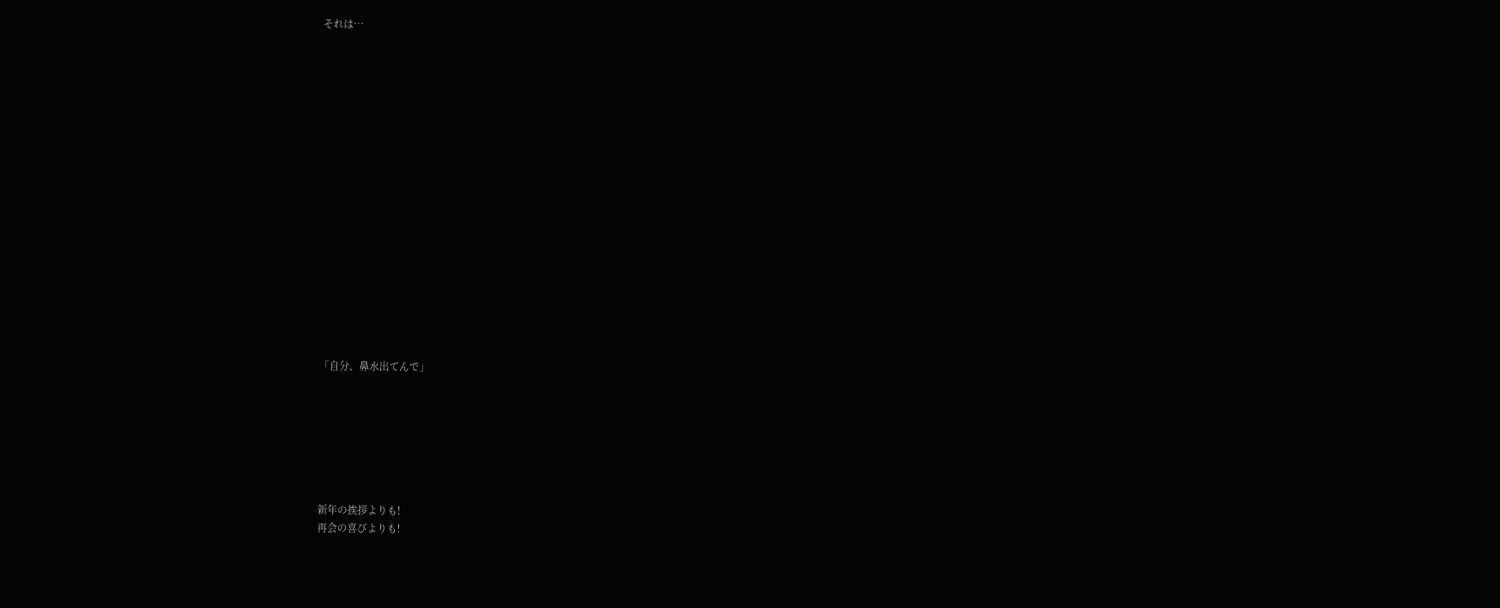それは…


















「自分、鼻水出てんで」







新年の挨拶よりも!
再会の喜びよりも!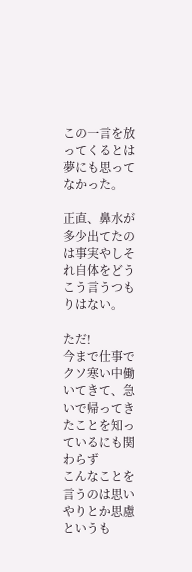この一言を放ってくるとは夢にも思ってなかった。

正直、鼻水が多少出てたのは事実やしそれ自体をどうこう言うつもりはない。

ただ!
今まで仕事でクソ寒い中働いてきて、急いで帰ってきたことを知っているにも関わらず
こんなことを言うのは思いやりとか思慮というも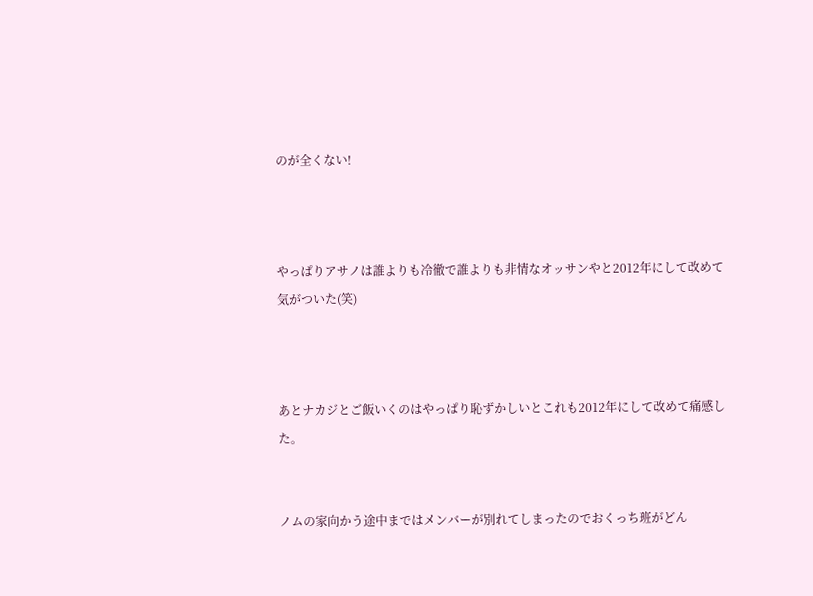のが全くない!



やっぱりアサノは誰よりも冷徹で誰よりも非情なオッサンやと2012年にして改めて気がついた(笑)



あとナカジとご飯いくのはやっぱり恥ずかしいとこれも2012年にして改めて痛感した。


ノムの家向かう途中まではメンバーが別れてしまったのでおくっち班がどん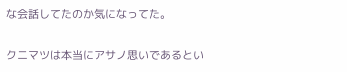な会話してたのか気になってた。

クニマツは本当にアサノ思いであるとい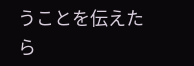うことを伝えたら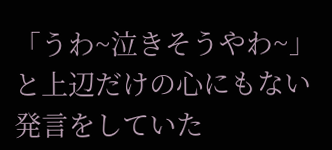「うわ~泣きそうやわ~」と上辺だけの心にもない発言をしていた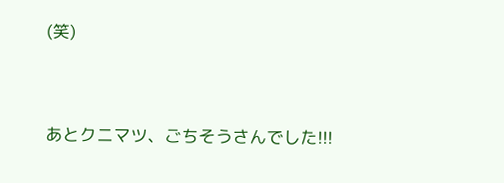(笑)



あとクニマツ、ごちそうさんでした!!!